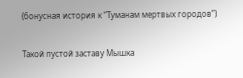(бонусная история к “Туманам мертвых городов”)

Такой пустой заставу Мышка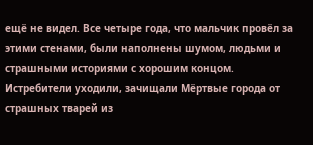ещё не видел. Все четыре года, что мальчик провёл за этими стенами, были наполнены шумом, людьми и страшными историями с хорошим концом. Истребители уходили, зачищали Мёртвые города от страшных тварей из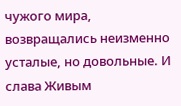чужого мира, возвращались неизменно усталые, но довольные. И слава Живым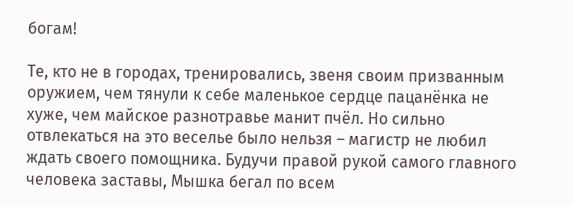богам!

Те, кто не в городах, тренировались, звеня своим призванным оружием, чем тянули к себе маленькое сердце пацанёнка не хуже, чем майское разнотравье манит пчёл. Но сильно отвлекаться на это веселье было нельзя – магистр не любил ждать своего помощника. Будучи правой рукой самого главного человека заставы, Мышка бегал по всем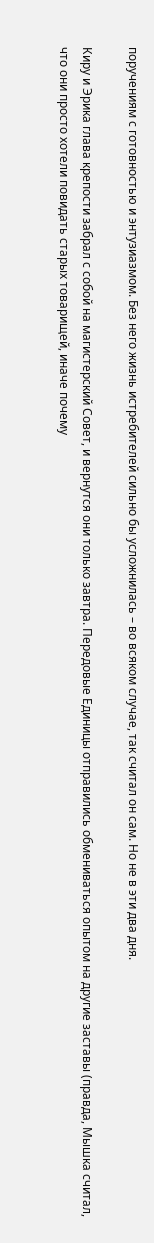поручениям с готовностью и энтузиазмом. Без него жизнь истребителей сильно бы усложнилась – во всяком случае, так считал он сам. Но не в эти два дня.

Киру и Эрика глава крепости забрал с собой на магистерский Совет, и вернутся они только завтра. Передовые Единицы отправились обмениваться опытом на другие заставы (правда, Мышка считал, что они просто хотели повидать старых товарищей, иначе почему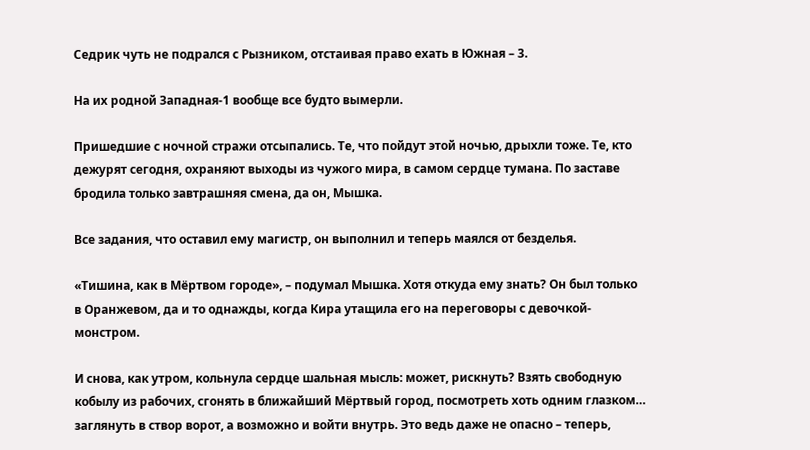Седрик чуть не подрался с Рызником, отстаивая право ехать в Южная – 3.

На их родной Западная-1 вообще все будто вымерли.

Пришедшие с ночной стражи отсыпались. Те, что пойдут этой ночью, дрыхли тоже. Те, кто дежурят сегодня, охраняют выходы из чужого мира, в самом сердце тумана. По заставе бродила только завтрашняя смена, да он, Мышка.

Все задания, что оставил ему магистр, он выполнил и теперь маялся от безделья.

«Тишина, как в Мёртвом городе», – подумал Мышка. Хотя откуда ему знать? Он был только в Оранжевом, да и то однажды, когда Кира утащила его на переговоры с девочкой-монстром.

И снова, как утром, кольнула сердце шальная мысль: может, рискнуть? Взять свободную кобылу из рабочих, сгонять в ближайший Мёртвый город, посмотреть хоть одним глазком… заглянуть в створ ворот, а возможно и войти внутрь. Это ведь даже не опасно – теперь,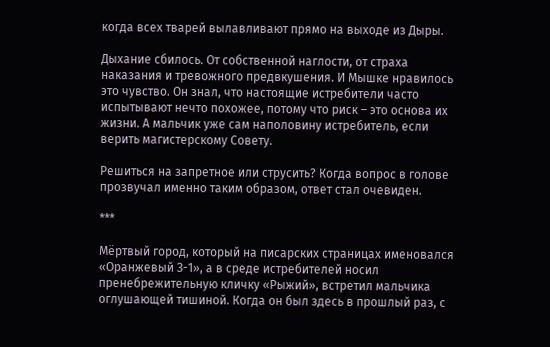когда всех тварей вылавливают прямо на выходе из Дыры.

Дыхание сбилось. От собственной наглости, от страха наказания и тревожного предвкушения. И Мышке нравилось это чувство. Он знал, что настоящие истребители часто испытывают нечто похожее, потому что риск – это основа их жизни. А мальчик уже сам наполовину истребитель, если верить магистерскому Совету.

Решиться на запретное или струсить? Когда вопрос в голове прозвучал именно таким образом, ответ стал очевиден.

***

Мёртвый город, который на писарских страницах именовался «Оранжевый З-1», а в среде истребителей носил пренебрежительную кличку «Рыжий», встретил мальчика оглушающей тишиной. Когда он был здесь в прошлый раз, с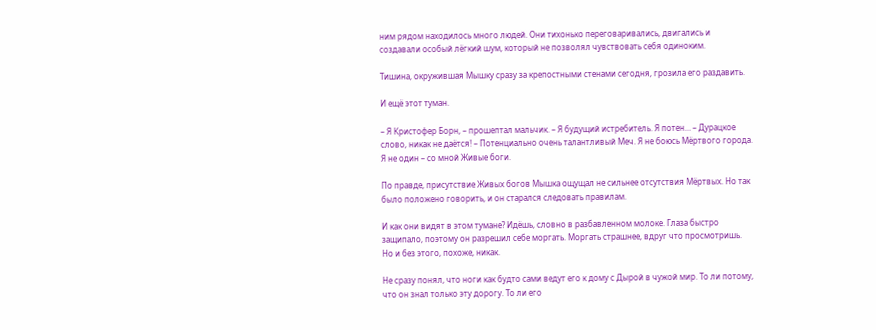ним рядом находилось много людей. Они тихонько переговаривались, двигались и создавали особый лёгкий шум, который не позволял чувствовать себя одиноким.

Тишина, окружившая Мышку сразу за крепостными стенами сегодня, грозила его раздавить.

И ещё этот туман.

– Я Кристофер Борн, – прошептал мальчик. – Я будущий истребитель. Я потен… – Дурацкое слово, никак не даётся! – Потенциально очень талантливый Меч. Я не боюсь Мёртвого города. Я не один – со мной Живые боги.

По правде, присутствие Живых богов Мышка ощущал не сильнее отсутствия Мёртвых. Но так было положено говорить, и он старался следовать правилам.

И как они видят в этом тумане? Идёшь, словно в разбавленном молоке. Глаза быстро защипало, поэтому он разрешил себе моргать. Моргать страшнее, вдруг что просмотришь. Но и без этого, похоже, никак.

Не сразу понял, что ноги как будто сами ведут его к дому с Дырой в чужой мир. То ли потому, что он знал только эту дорогу. То ли его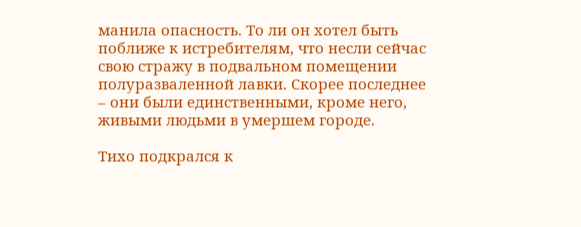манила опасность. То ли он хотел быть поближе к истребителям, что несли сейчас свою стражу в подвальном помещении полуразваленной лавки. Скорее последнее – они были единственными, кроме него, живыми людьми в умершем городе.

Тихо подкрался к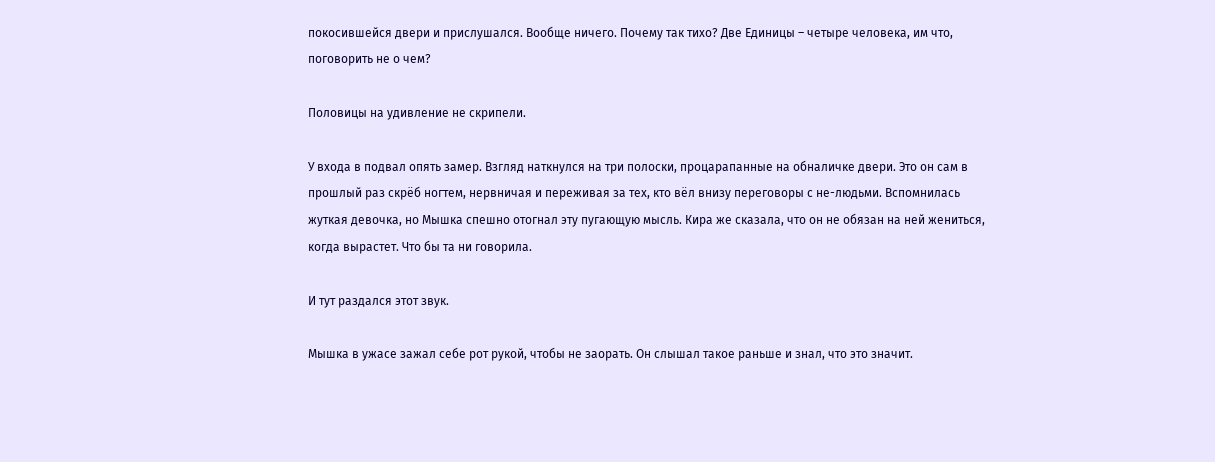покосившейся двери и прислушался. Вообще ничего. Почему так тихо? Две Единицы – четыре человека, им что, поговорить не о чем?

Половицы на удивление не скрипели.

У входа в подвал опять замер. Взгляд наткнулся на три полоски, процарапанные на обналичке двери. Это он сам в прошлый раз скрёб ногтем, нервничая и переживая за тех, кто вёл внизу переговоры с не-людьми. Вспомнилась жуткая девочка, но Мышка спешно отогнал эту пугающую мысль. Кира же сказала, что он не обязан на ней жениться, когда вырастет. Что бы та ни говорила.

И тут раздался этот звук.

Мышка в ужасе зажал себе рот рукой, чтобы не заорать. Он слышал такое раньше и знал, что это значит.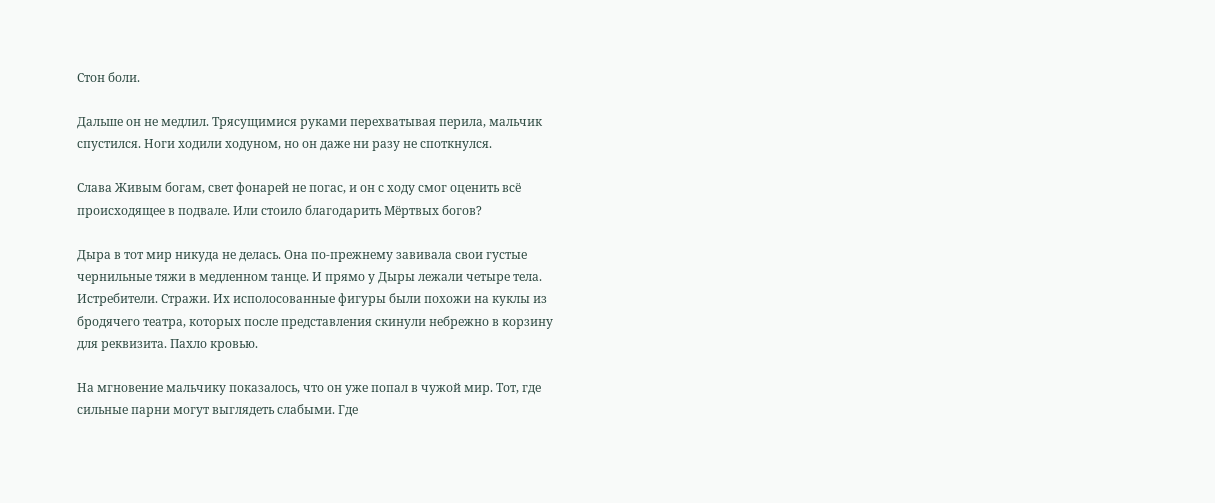Стон боли.

Дальше он не медлил. Трясущимися руками перехватывая перила, мальчик спустился. Ноги ходили ходуном, но он даже ни разу не споткнулся.

Слава Живым богам, свет фонарей не погас, и он с ходу смог оценить всё происходящее в подвале. Или стоило благодарить Мёртвых богов?

Дыра в тот мир никуда не делась. Она по-прежнему завивала свои густые чернильные тяжи в медленном танце. И прямо у Дыры лежали четыре тела. Истребители. Стражи. Их исполосованные фигуры были похожи на куклы из бродячего театра, которых после представления скинули небрежно в корзину для реквизита. Пахло кровью.

На мгновение мальчику показалось, что он уже попал в чужой мир. Тот, где сильные парни могут выглядеть слабыми. Где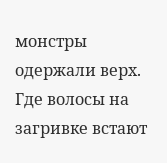монстры одержали верх. Где волосы на загривке встают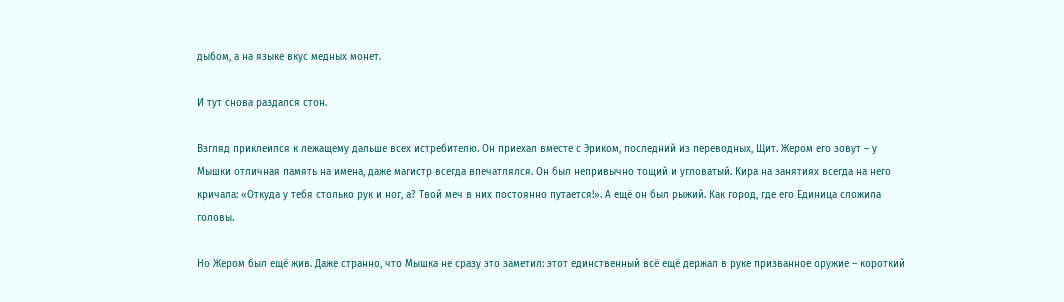дыбом, а на языке вкус медных монет.

И тут снова раздался стон.

Взгляд приклеился к лежащему дальше всех истребителю. Он приехал вместе с Эриком, последний из переводных, Щит. Жером его зовут – у Мышки отличная память на имена, даже магистр всегда впечатлялся. Он был непривычно тощий и угловатый. Кира на занятиях всегда на него кричала: «Откуда у тебя столько рук и ног, а? Твой меч в них постоянно путается!». А ещё он был рыжий. Как город, где его Единица сложила головы.

Но Жером был ещё жив. Даже странно, что Мышка не сразу это заметил: этот единственный всё ещё держал в руке призванное оружие – короткий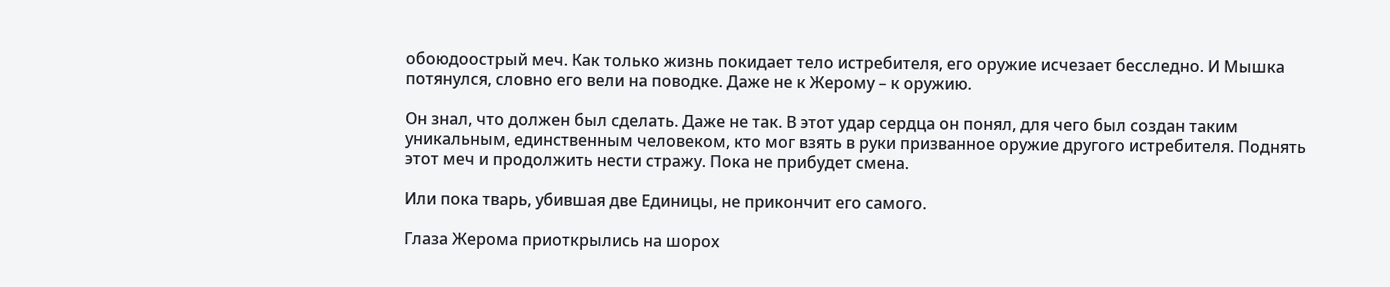обоюдоострый меч. Как только жизнь покидает тело истребителя, его оружие исчезает бесследно. И Мышка потянулся, словно его вели на поводке. Даже не к Жерому – к оружию.

Он знал, что должен был сделать. Даже не так. В этот удар сердца он понял, для чего был создан таким уникальным, единственным человеком, кто мог взять в руки призванное оружие другого истребителя. Поднять этот меч и продолжить нести стражу. Пока не прибудет смена.

Или пока тварь, убившая две Единицы, не прикончит его самого.

Глаза Жерома приоткрылись на шорох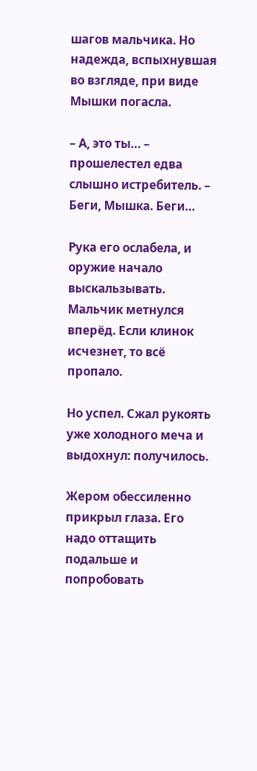шагов мальчика. Но надежда, вспыхнувшая во взгляде, при виде Мышки погасла.

– А, это ты… – прошелестел едва слышно истребитель. – Беги, Мышка. Беги…

Рука его ослабела, и оружие начало выскальзывать. Мальчик метнулся вперёд. Если клинок исчезнет, то всё пропало.

Но успел. Сжал рукоять уже холодного меча и выдохнул: получилось.

Жером обессиленно прикрыл глаза. Его надо оттащить подальше и попробовать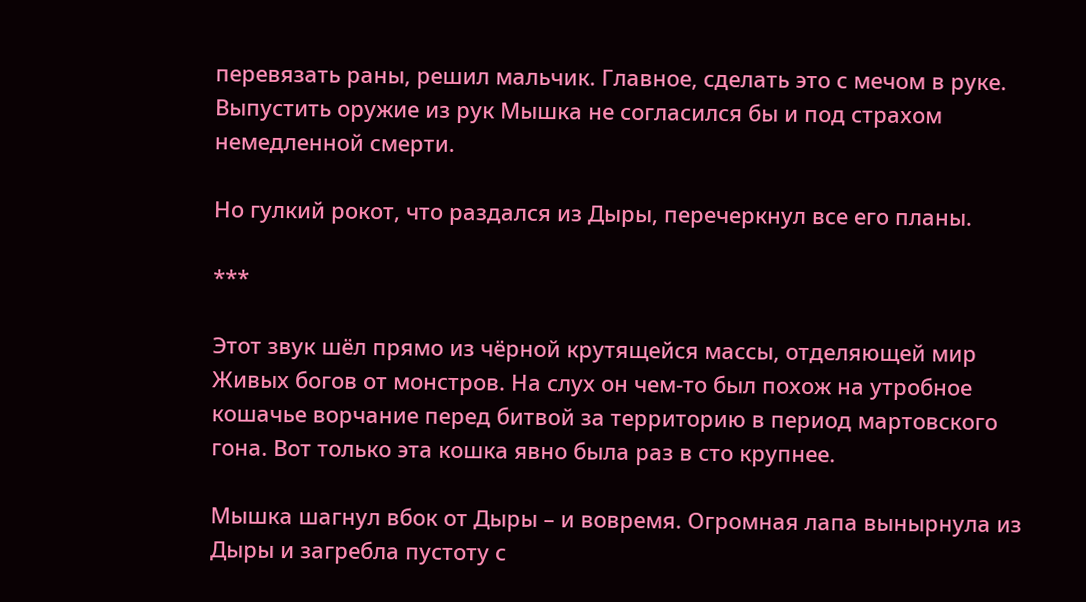перевязать раны, решил мальчик. Главное, сделать это с мечом в руке. Выпустить оружие из рук Мышка не согласился бы и под страхом немедленной смерти.

Но гулкий рокот, что раздался из Дыры, перечеркнул все его планы.

***

Этот звук шёл прямо из чёрной крутящейся массы, отделяющей мир Живых богов от монстров. На слух он чем-то был похож на утробное кошачье ворчание перед битвой за территорию в период мартовского гона. Вот только эта кошка явно была раз в сто крупнее.

Мышка шагнул вбок от Дыры – и вовремя. Огромная лапа вынырнула из Дыры и загребла пустоту с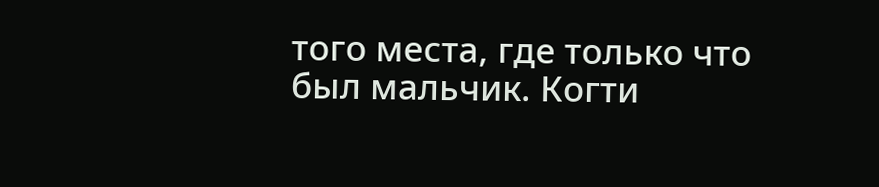того места, где только что был мальчик. Когти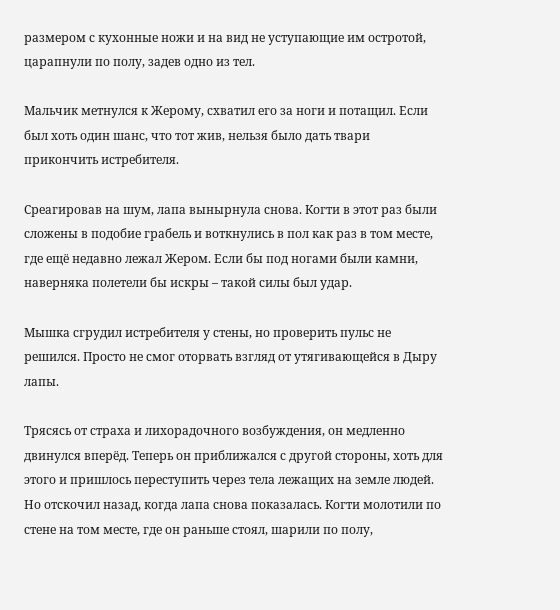размером с кухонные ножи и на вид не уступающие им остротой, царапнули по полу, задев одно из тел.

Мальчик метнулся к Жерому, схватил его за ноги и потащил. Если был хоть один шанс, что тот жив, нельзя было дать твари прикончить истребителя.

Среагировав на шум, лапа вынырнула снова. Когти в этот раз были сложены в подобие грабель и воткнулись в пол как раз в том месте, где ещё недавно лежал Жером. Если бы под ногами были камни, наверняка полетели бы искры – такой силы был удар.

Мышка сгрудил истребителя у стены, но проверить пульс не решился. Просто не смог оторвать взгляд от утягивающейся в Дыру лапы.

Трясясь от страха и лихорадочного возбуждения, он медленно двинулся вперёд. Теперь он приближался с другой стороны, хоть для этого и пришлось переступить через тела лежащих на земле людей. Но отскочил назад, когда лапа снова показалась. Когти молотили по стене на том месте, где он раньше стоял, шарили по полу,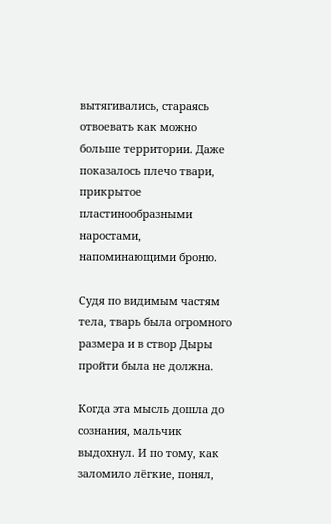вытягивались, стараясь отвоевать как можно больше территории. Даже показалось плечо твари, прикрытое пластинообразными наростами, напоминающими броню.

Судя по видимым частям тела, тварь была огромного размера и в створ Дыры пройти была не должна.

Когда эта мысль дошла до сознания, мальчик выдохнул. И по тому, как заломило лёгкие, понял,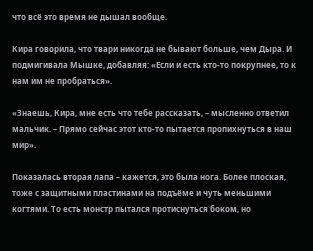что всё это время не дышал вообще.

Кира говорила, что твари никогда не бывают больше, чем Дыра. И подмигивала Мышке, добавляя: «Если и есть кто-то покрупнее, то к нам им не пробраться».

«Знаешь, Кира, мне есть что тебе рассказать, – мысленно ответил мальчик. – Прямо сейчас этот кто-то пытается пропихнуться в наш мир».

Показалась вторая лапа – кажется, это была нога. Более плоская, тоже с защитными пластинами на подъёме и чуть меньшими когтями. То есть монстр пытался протиснуться боком, но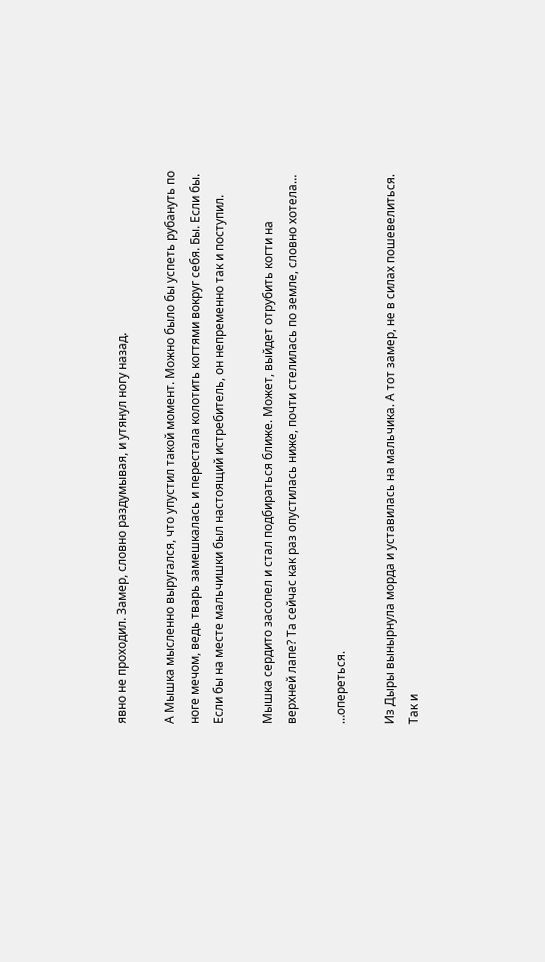явно не проходил. Замер, словно раздумывая, и утянул ногу назад.

А Мышка мысленно выругался, что упустил такой момент. Можно было бы успеть рубануть по ноге мечом, ведь тварь замешкалась и перестала колотить когтями вокруг себя. Бы. Если бы. Если бы на месте мальчишки был настоящий истребитель, он непременно так и поступил.

Мышка сердито засопел и стал подбираться ближе. Может, выйдет отрубить когти на верхней лапе? Та сейчас как раз опустилась ниже, почти стелилась по земле, словно хотела…

…опереться.

Из Дыры вынырнула морда и уставилась на мальчика. А тот замер, не в силах пошевелиться. Так и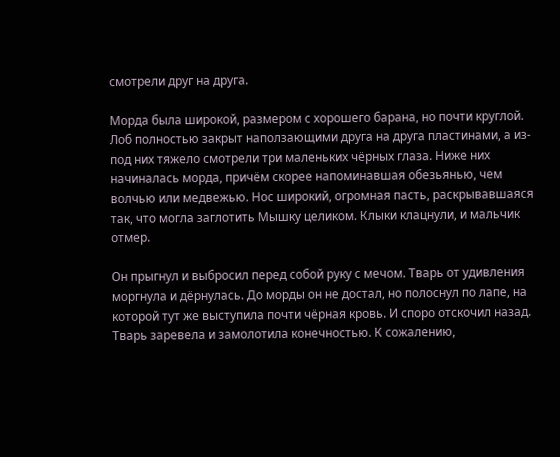смотрели друг на друга.

Морда была широкой, размером с хорошего барана, но почти круглой. Лоб полностью закрыт наползающими друга на друга пластинами, а из-под них тяжело смотрели три маленьких чёрных глаза. Ниже них начиналась морда, причём скорее напоминавшая обезьянью, чем волчью или медвежью. Нос широкий, огромная пасть, раскрывавшаяся так, что могла заглотить Мышку целиком. Клыки клацнули, и мальчик отмер.

Он прыгнул и выбросил перед собой руку с мечом. Тварь от удивления моргнула и дёрнулась. До морды он не достал, но полоснул по лапе, на которой тут же выступила почти чёрная кровь. И споро отскочил назад. Тварь заревела и замолотила конечностью. К сожалению,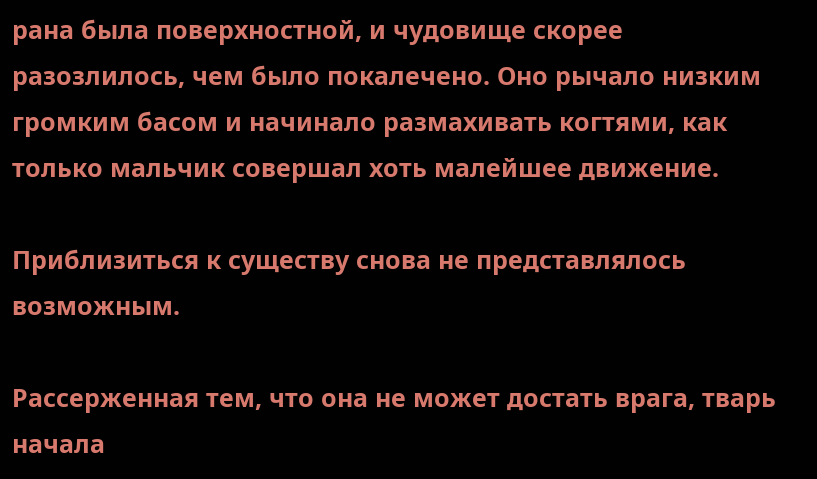рана была поверхностной, и чудовище скорее разозлилось, чем было покалечено. Оно рычало низким громким басом и начинало размахивать когтями, как только мальчик совершал хоть малейшее движение.

Приблизиться к существу снова не представлялось возможным.

Рассерженная тем, что она не может достать врага, тварь начала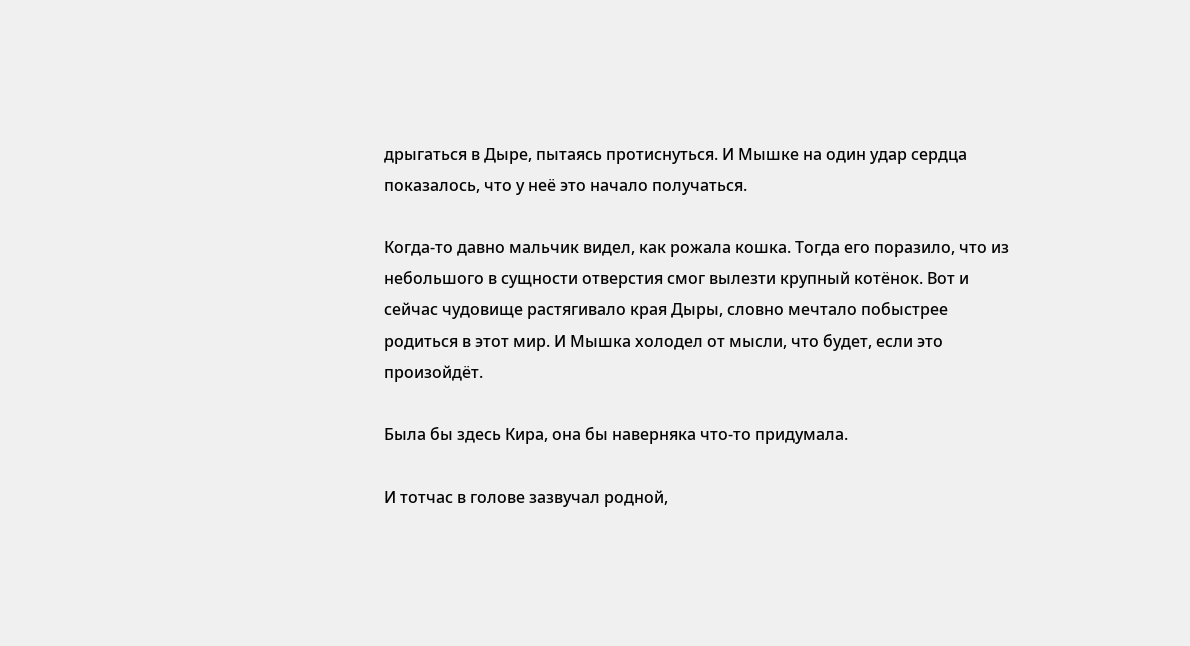дрыгаться в Дыре, пытаясь протиснуться. И Мышке на один удар сердца показалось, что у неё это начало получаться.

Когда-то давно мальчик видел, как рожала кошка. Тогда его поразило, что из небольшого в сущности отверстия смог вылезти крупный котёнок. Вот и сейчас чудовище растягивало края Дыры, словно мечтало побыстрее родиться в этот мир. И Мышка холодел от мысли, что будет, если это произойдёт.

Была бы здесь Кира, она бы наверняка что-то придумала.

И тотчас в голове зазвучал родной,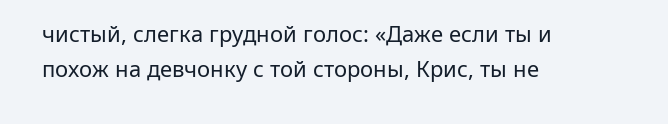чистый, слегка грудной голос: «Даже если ты и похож на девчонку с той стороны, Крис, ты не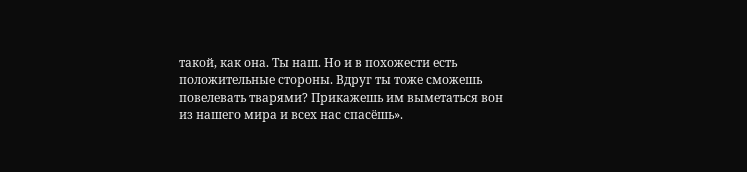такой, как она. Ты наш. Но и в похожести есть положительные стороны. Вдруг ты тоже сможешь повелевать тварями? Прикажешь им выметаться вон из нашего мира и всех нас спасёшь».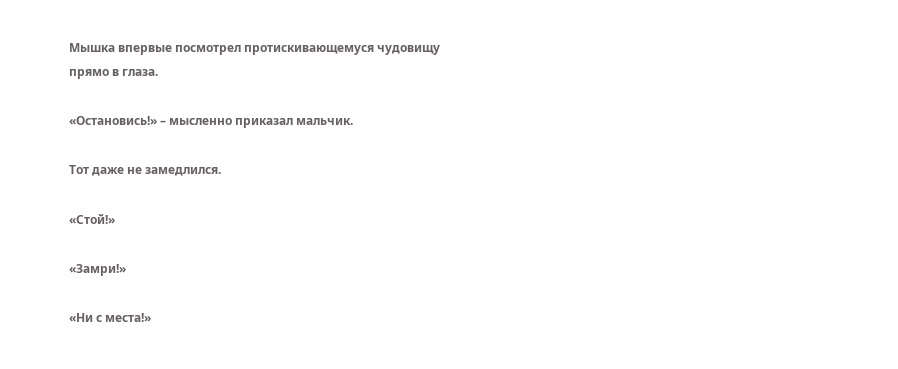Мышка впервые посмотрел протискивающемуся чудовищу прямо в глаза.

«Остановись!» – мысленно приказал мальчик.

Тот даже не замедлился.

«Стой!»

«Замри!»

«Ни с места!»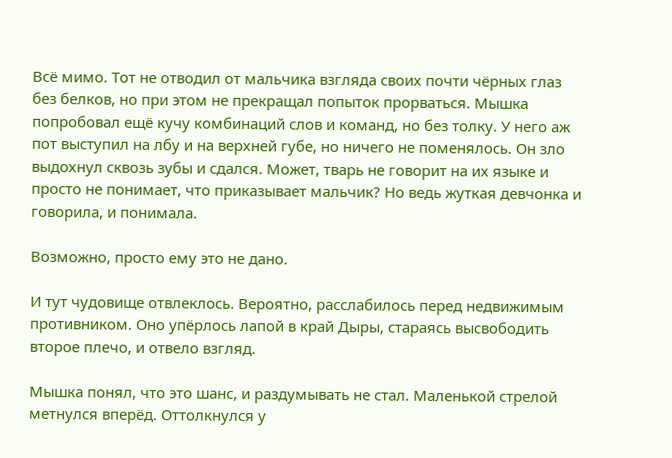Всё мимо. Тот не отводил от мальчика взгляда своих почти чёрных глаз без белков, но при этом не прекращал попыток прорваться. Мышка попробовал ещё кучу комбинаций слов и команд, но без толку. У него аж пот выступил на лбу и на верхней губе, но ничего не поменялось. Он зло выдохнул сквозь зубы и сдался. Может, тварь не говорит на их языке и просто не понимает, что приказывает мальчик? Но ведь жуткая девчонка и говорила, и понимала.

Возможно, просто ему это не дано.

И тут чудовище отвлеклось. Вероятно, расслабилось перед недвижимым противником. Оно упёрлось лапой в край Дыры, стараясь высвободить второе плечо, и отвело взгляд.

Мышка понял, что это шанс, и раздумывать не стал. Маленькой стрелой метнулся вперёд. Оттолкнулся у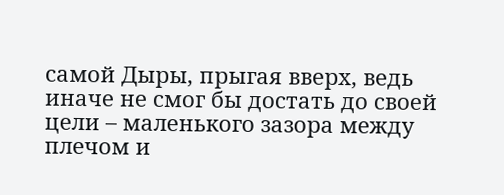самой Дыры, прыгая вверх, ведь иначе не смог бы достать до своей цели – маленького зазора между плечом и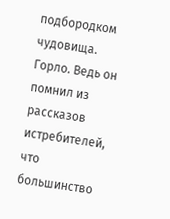подбородком чудовища. Горло. Ведь он помнил из рассказов истребителей, что большинство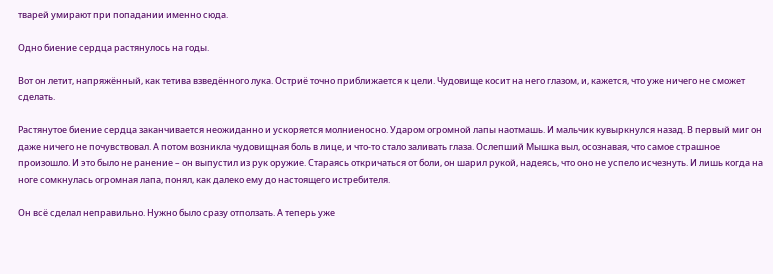тварей умирают при попадании именно сюда.

Одно биение сердца растянулось на годы.

Вот он летит, напряжённый, как тетива взведённого лука. Остриё точно приближается к цели. Чудовище косит на него глазом, и, кажется, что уже ничего не сможет сделать.

Растянутое биение сердца заканчивается неожиданно и ускоряется молниеносно. Ударом огромной лапы наотмашь. И мальчик кувыркнулся назад. В первый миг он даже ничего не почувствовал. А потом возникла чудовищная боль в лице, и что-то стало заливать глаза. Ослепший Мышка выл, осознавая, что самое страшное произошло. И это было не ранение – он выпустил из рук оружие. Стараясь откричаться от боли, он шарил рукой, надеясь, что оно не успело исчезнуть. И лишь когда на ноге сомкнулась огромная лапа, понял, как далеко ему до настоящего истребителя.

Он всё сделал неправильно. Нужно было сразу отползать. А теперь уже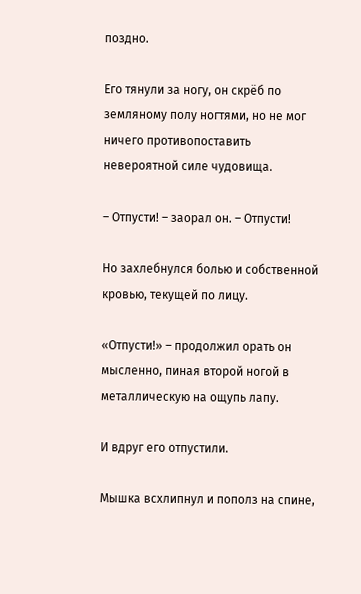поздно.

Его тянули за ногу, он скрёб по земляному полу ногтями, но не мог ничего противопоставить невероятной силе чудовища.

– Отпусти! – заорал он. – Отпусти!

Но захлебнулся болью и собственной кровью, текущей по лицу.

«Отпусти!» – продолжил орать он мысленно, пиная второй ногой в металлическую на ощупь лапу.

И вдруг его отпустили.

Мышка всхлипнул и пополз на спине,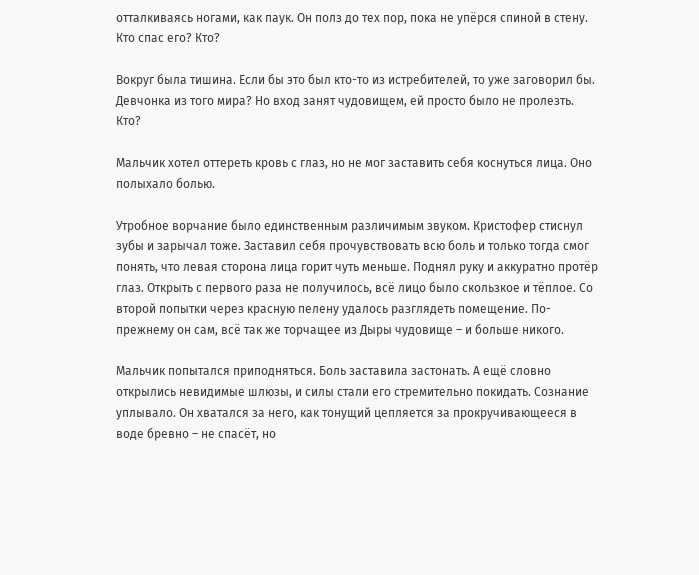отталкиваясь ногами, как паук. Он полз до тех пор, пока не упёрся спиной в стену. Кто спас его? Кто?

Вокруг была тишина. Если бы это был кто-то из истребителей, то уже заговорил бы. Девчонка из того мира? Но вход занят чудовищем, ей просто было не пролезть. Кто?

Мальчик хотел оттереть кровь с глаз, но не мог заставить себя коснуться лица. Оно полыхало болью.

Утробное ворчание было единственным различимым звуком. Кристофер стиснул зубы и зарычал тоже. Заставил себя прочувствовать всю боль и только тогда смог понять, что левая сторона лица горит чуть меньше. Поднял руку и аккуратно протёр глаз. Открыть с первого раза не получилось, всё лицо было скользкое и тёплое. Со второй попытки через красную пелену удалось разглядеть помещение. По-прежнему он сам, всё так же торчащее из Дыры чудовище – и больше никого.

Мальчик попытался приподняться. Боль заставила застонать. А ещё словно открылись невидимые шлюзы, и силы стали его стремительно покидать. Сознание уплывало. Он хватался за него, как тонущий цепляется за прокручивающееся в воде бревно – не спасёт, но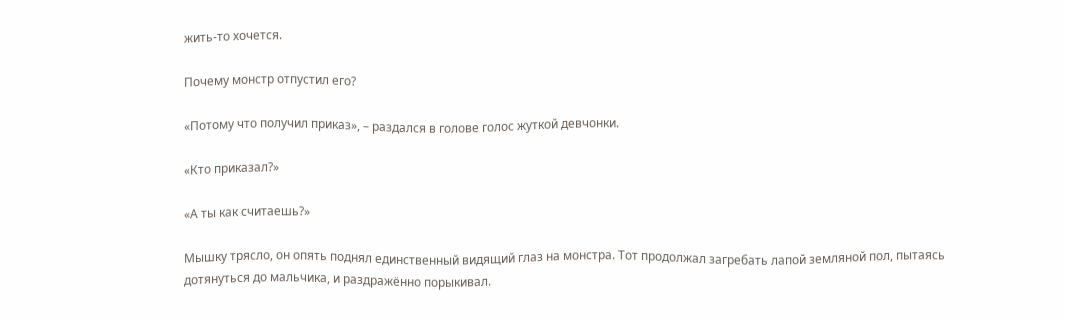жить-то хочется.

Почему монстр отпустил его?

«Потому что получил приказ», – раздался в голове голос жуткой девчонки.

«Кто приказал?»

«А ты как считаешь?»

Мышку трясло, он опять поднял единственный видящий глаз на монстра. Тот продолжал загребать лапой земляной пол, пытаясь дотянуться до мальчика, и раздражённо порыкивал.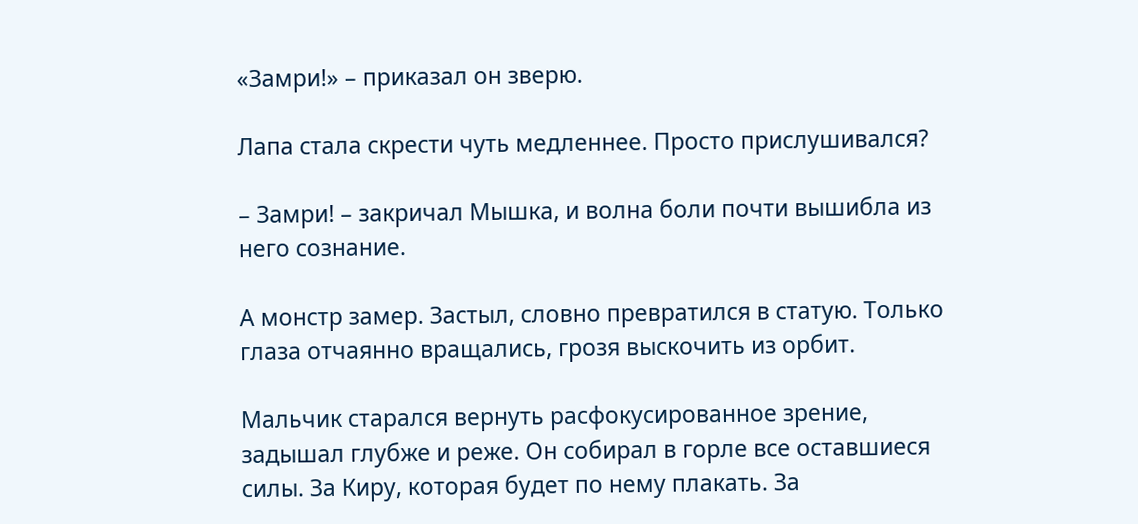«Замри!» – приказал он зверю.

Лапа стала скрести чуть медленнее. Просто прислушивался?

– Замри! – закричал Мышка, и волна боли почти вышибла из него сознание.

А монстр замер. Застыл, словно превратился в статую. Только глаза отчаянно вращались, грозя выскочить из орбит.

Мальчик старался вернуть расфокусированное зрение, задышал глубже и реже. Он собирал в горле все оставшиеся силы. За Киру, которая будет по нему плакать. За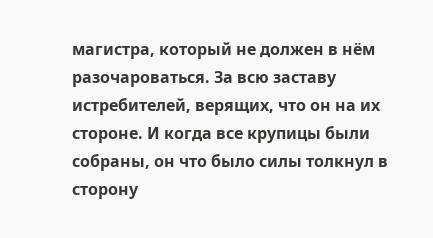магистра, который не должен в нём разочароваться. За всю заставу истребителей, верящих, что он на их стороне. И когда все крупицы были собраны, он что было силы толкнул в сторону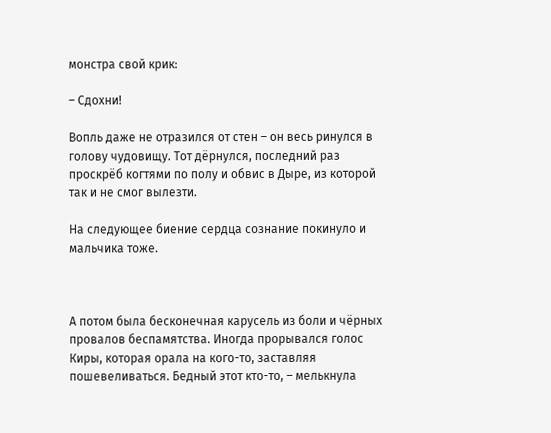монстра свой крик:

– Сдохни!

Вопль даже не отразился от стен – он весь ринулся в голову чудовищу. Тот дёрнулся, последний раз проскрёб когтями по полу и обвис в Дыре, из которой так и не смог вылезти.

На следующее биение сердца сознание покинуло и мальчика тоже.



А потом была бесконечная карусель из боли и чёрных провалов беспамятства. Иногда прорывался голос Киры, которая орала на кого-то, заставляя пошевеливаться. Бедный этот кто-то, – мелькнула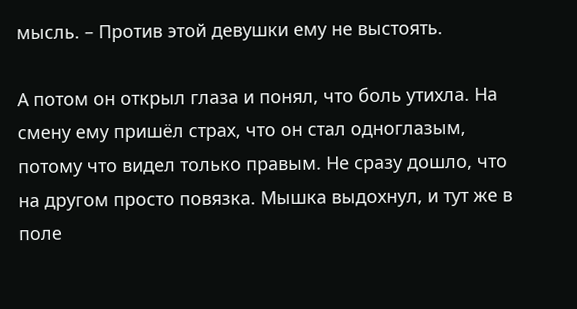мысль. – Против этой девушки ему не выстоять.

А потом он открыл глаза и понял, что боль утихла. На смену ему пришёл страх, что он стал одноглазым, потому что видел только правым. Не сразу дошло, что на другом просто повязка. Мышка выдохнул, и тут же в поле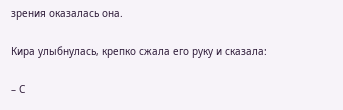зрения оказалась она.

Кира улыбнулась, крепко сжала его руку и сказала:

– С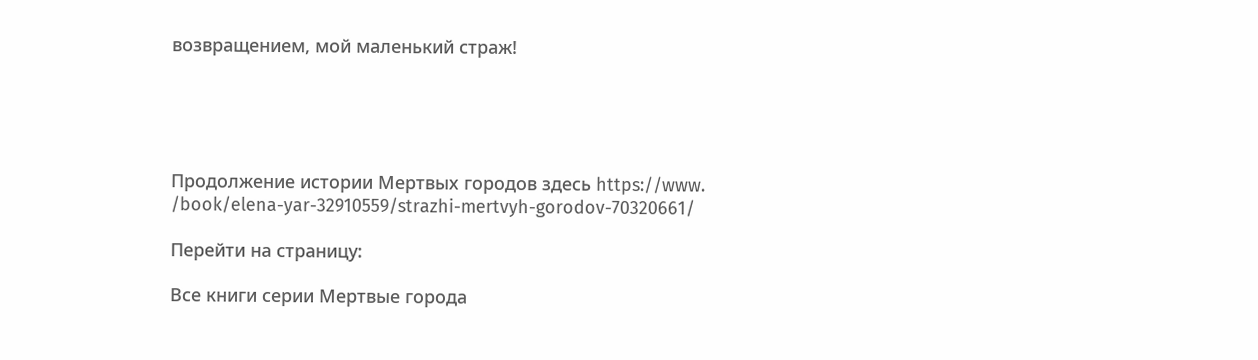возвращением, мой маленький страж!





Продолжение истории Мертвых городов здесь https://www. /book/elena-yar-32910559/strazhi-mertvyh-gorodov-70320661/

Перейти на страницу:

Все книги серии Мертвые города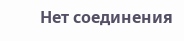Нет соединения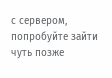с сервером, попробуйте зайти чуть позже